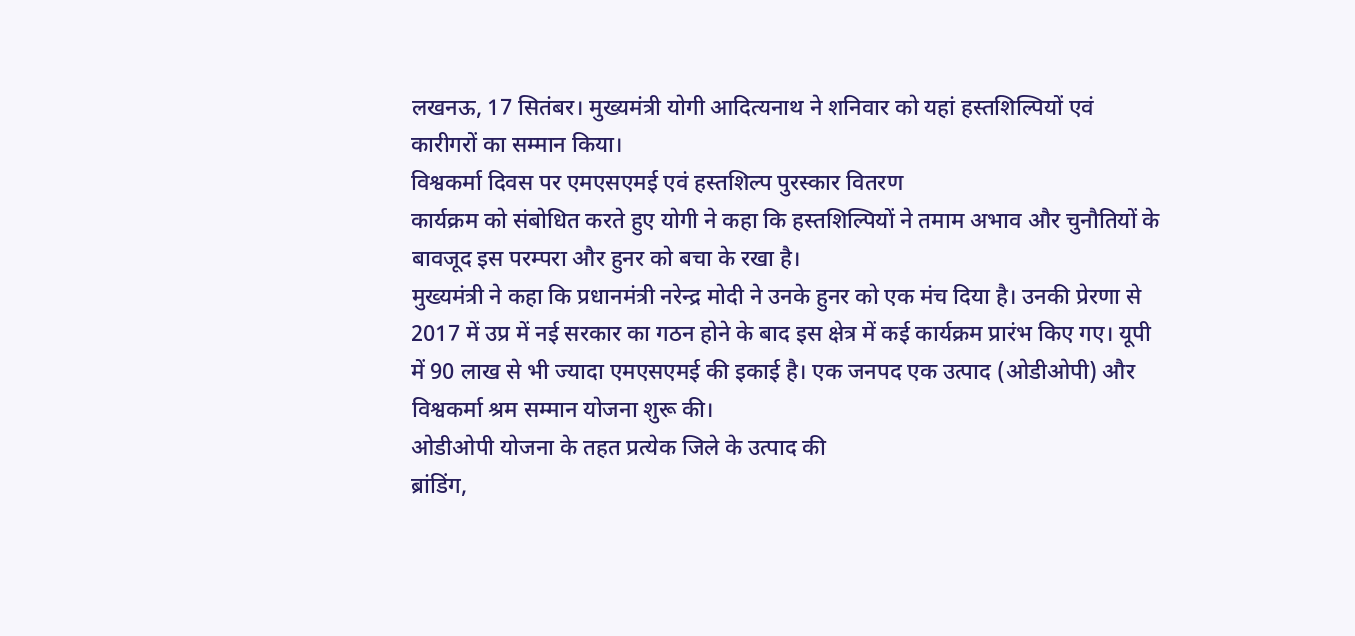लखनऊ, 17 सितंबर। मुख्यमंत्री योगी आदित्यनाथ ने शनिवार को यहां हस्तशिल्पियों एवं
कारीगरों का सम्मान किया।
विश्वकर्मा दिवस पर एमएसएमई एवं हस्तशिल्प पुरस्कार वितरण
कार्यक्रम को संबोधित करते हुए योगी ने कहा कि हस्तशिल्पियों ने तमाम अभाव और चुनौतियों के
बावजूद इस परम्परा और हुनर को बचा के रखा है।
मुख्यमंत्री ने कहा कि प्रधानमंत्री नरेन्द्र मोदी ने उनके हुनर को एक मंच दिया है। उनकी प्रेरणा से
2017 में उप्र में नई सरकार का गठन होने के बाद इस क्षेत्र में कई कार्यक्रम प्रारंभ किए गए। यूपी
में 90 लाख से भी ज्यादा एमएसएमई की इकाई है। एक जनपद एक उत्पाद (ओडीओपी) और
विश्वकर्मा श्रम सम्मान योजना शुरू की।
ओडीओपी योजना के तहत प्रत्येक जिले के उत्पाद की
ब्रांडिंग,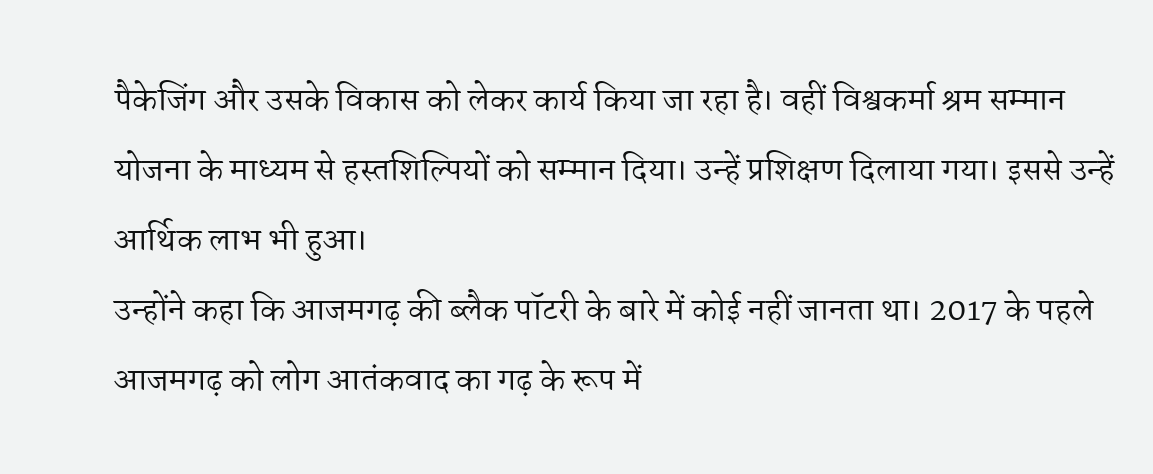पैकेजिंग और उसके विकास को लेकर कार्य किया जा रहा है। वहीं विश्वकर्मा श्रम सम्मान
योजना के माध्यम से हस्तशिल्पियों को सम्मान दिया। उन्हें प्रशिक्षण दिलाया गया। इससे उन्हें
आर्थिक लाभ भी हुआ।
उन्होंने कहा कि आजमगढ़ की ब्लैक पॉटरी के बारे में कोई नहीं जानता था। 2017 के पहले
आजमगढ़ को लोग आतंकवाद का गढ़ के रूप में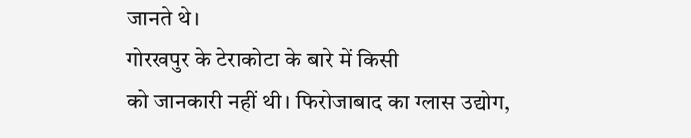जानते थे।
गोरखपुर के टेराकोटा के बारे में किसी
को जानकारी नहीं थी। फिरोजाबाद का ग्लास उद्योग,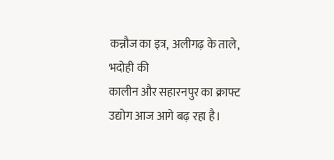कन्नौज का इत्र, अलीगढ़ के ताले, भदोही की
कालीन और सहारनपुर का क्राफ्ट उद्योग आज आगे बढ़ रहा है।